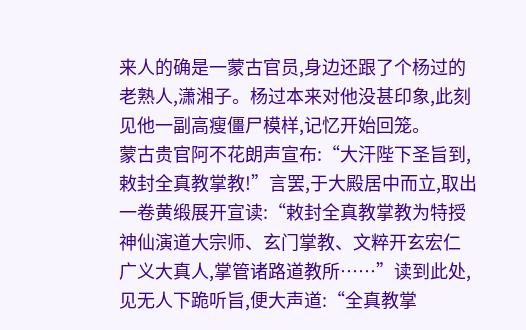来人的确是一蒙古官员,身边还跟了个杨过的老熟人,潇湘子。杨过本来对他没甚印象,此刻见他一副高瘦僵尸模样,记忆开始回笼。
蒙古贵官阿不花朗声宣布:“大汗陛下圣旨到,敕封全真教掌教!”言罢,于大殿居中而立,取出一卷黄缎展开宣读:“敕封全真教掌教为特授神仙演道大宗师、玄门掌教、文粹开玄宏仁广义大真人,掌管诸路道教所……”读到此处,见无人下跪听旨,便大声道:“全真教掌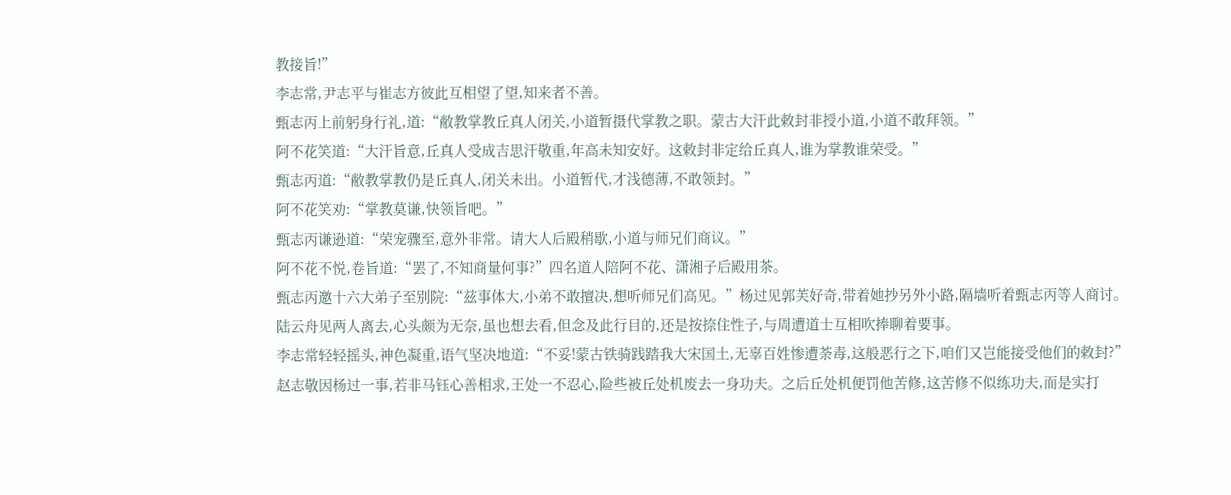教接旨!”
李志常,尹志平与崔志方彼此互相望了望,知来者不善。
甄志丙上前躬身行礼,道:“敝教掌教丘真人闭关,小道暂摄代掌教之职。蒙古大汗此敕封非授小道,小道不敢拜领。”
阿不花笑道:“大汗旨意,丘真人受成吉思汗敬重,年高未知安好。这敕封非定给丘真人,谁为掌教谁荣受。”
甄志丙道:“敝教掌教仍是丘真人,闭关未出。小道暂代,才浅德薄,不敢领封。”
阿不花笑劝:“掌教莫谦,快领旨吧。”
甄志丙谦逊道:“荣宠骤至,意外非常。请大人后殿稍歇,小道与师兄们商议。”
阿不花不悦,卷旨道:“罢了,不知商量何事?”四名道人陪阿不花、潇湘子后殿用茶。
甄志丙邀十六大弟子至别院:“兹事体大,小弟不敢擅决,想听师兄们高见。”杨过见郭芙好奇,带着她抄另外小路,隔墙听着甄志丙等人商讨。
陆云舟见两人离去,心头颇为无奈,虽也想去看,但念及此行目的,还是按捺住性子,与周遭道士互相吹捧聊着要事。
李志常轻轻摇头,神色凝重,语气坚决地道:“不妥!蒙古铁骑践踏我大宋国土,无辜百姓惨遭荼毒,这般恶行之下,咱们又岂能接受他们的敕封?”
赵志敬因杨过一事,若非马钰心善相求,王处一不忍心,险些被丘处机废去一身功夫。之后丘处机便罚他苦修,这苦修不似练功夫,而是实打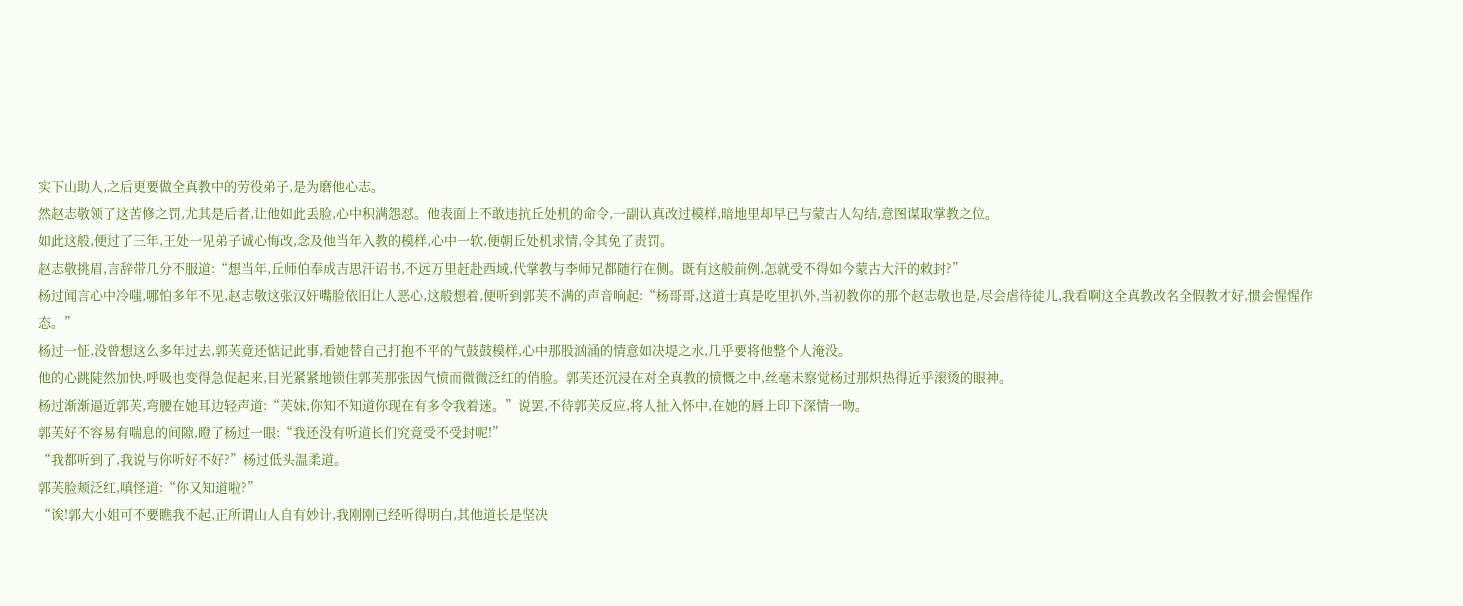实下山助人,之后更要做全真教中的劳役弟子,是为磨他心志。
然赵志敬领了这苦修之罚,尤其是后者,让他如此丢脸,心中积满怨怼。他表面上不敢违抗丘处机的命令,一副认真改过模样,暗地里却早已与蒙古人勾结,意图谋取掌教之位。
如此这般,便过了三年,王处一见弟子诚心悔改,念及他当年入教的模样,心中一软,便朝丘处机求情,令其免了责罚。
赵志敬挑眉,言辞带几分不服道:“想当年,丘师伯奉成吉思汗诏书,不远万里赶赴西域,代掌教与李师兄都随行在侧。既有这般前例,怎就受不得如今蒙古大汗的敕封?”
杨过闻言心中冷嗤,哪怕多年不见,赵志敬这张汉奸嘴脸依旧让人恶心,这般想着,便听到郭芙不满的声音响起:“杨哥哥,这道士真是吃里扒外,当初教你的那个赵志敬也是,尽会虐待徒儿,我看啊这全真教改名全假教才好,惯会惺惺作态。”
杨过一怔,没曾想这么多年过去,郭芙竟还惦记此事,看她替自己打抱不平的气鼓鼓模样,心中那股汹涌的情意如决堤之水,几乎要将他整个人淹没。
他的心跳陡然加快,呼吸也变得急促起来,目光紧紧地锁住郭芙那张因气愤而微微泛红的俏脸。郭芙还沉浸在对全真教的愤慨之中,丝毫未察觉杨过那炽热得近乎滚烫的眼神。
杨过渐渐逼近郭芙,弯腰在她耳边轻声道:“芙妹,你知不知道你现在有多令我着迷。”说罢,不待郭芙反应,将人扯入怀中,在她的唇上印下深情一吻。
郭芙好不容易有喘息的间隙,瞪了杨过一眼:“我还没有听道长们究竟受不受封呢!”
“我都听到了,我说与你听好不好?”杨过低头温柔道。
郭芙脸颊泛红,嗔怪道:“你又知道啦?”
“诶!郭大小姐可不要瞧我不起,正所谓山人自有妙计,我刚刚已经听得明白,其他道长是坚决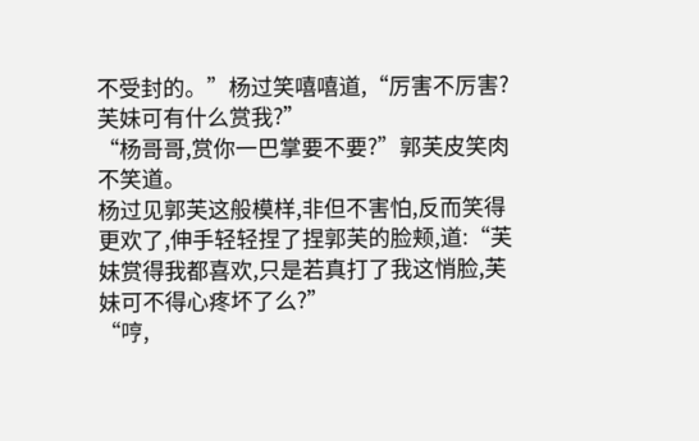不受封的。”杨过笑嘻嘻道,“厉害不厉害?芙妹可有什么赏我?”
“杨哥哥,赏你一巴掌要不要?”郭芙皮笑肉不笑道。
杨过见郭芙这般模样,非但不害怕,反而笑得更欢了,伸手轻轻捏了捏郭芙的脸颊,道:“芙妹赏得我都喜欢,只是若真打了我这悄脸,芙妹可不得心疼坏了么?”
“哼,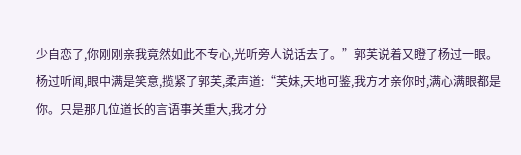少自恋了,你刚刚亲我竟然如此不专心,光听旁人说话去了。”郭芙说着又瞪了杨过一眼。
杨过听闻,眼中满是笑意,揽紧了郭芙,柔声道:“芙妹,天地可鉴,我方才亲你时,满心满眼都是你。只是那几位道长的言语事关重大,我才分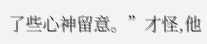了些心神留意。”才怪,他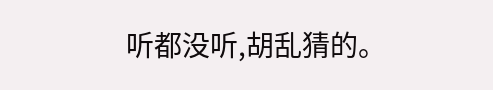听都没听,胡乱猜的。